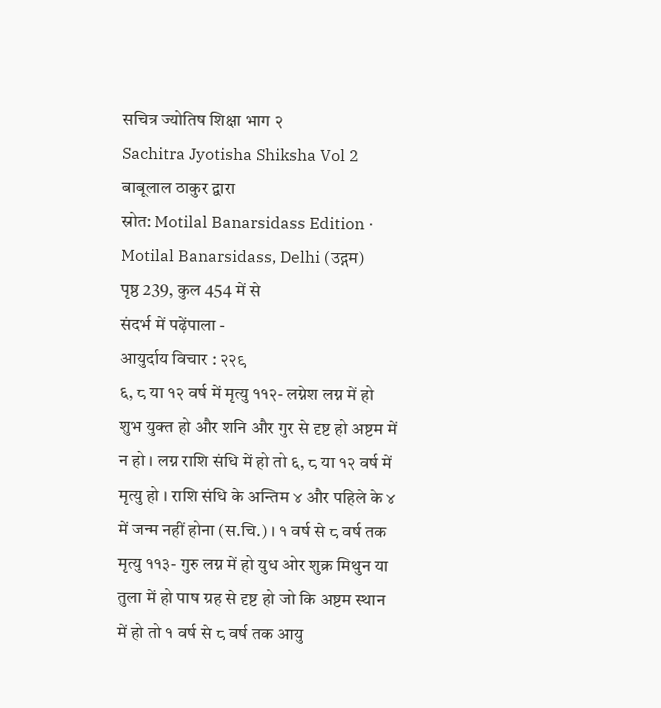सचित्र ज्योतिष शिक्षा भाग २
Sachitra Jyotisha Shiksha Vol 2
बाबूलाल ठाकुर द्वारा
स्रोत: Motilal Banarsidass Edition · Motilal Banarsidass, Delhi (उद्गम)
पृष्ठ 239, कुल 454 में से
संदर्भ में पढ़ेंपाला -
आयुर्दाय विचार : २२९
६, ८ या १२ वर्ष में मृत्यु ११२- लग्नेश लग्न में हो शुभ युक्त हो और शनि और गुर से दृष्ट हो अष्टम में न हो । लग्न राशि संधि में हो तो ६, ८ या १२ वर्ष में मृत्यु हो । राशि संधि के अन्तिम ४ और पहिले के ४ में जन्म नहीं होना (स.चि.) । १ वर्ष से ८ वर्ष तक मृत्यु ११३- गुरु लग्न में हो युध ओर शुक्र मिथुन या तुला में हो पाष ग्रह से दृष्ट हो जो कि अष्टम स्थान में हो तो १ वर्ष से ८ वर्ष तक आयु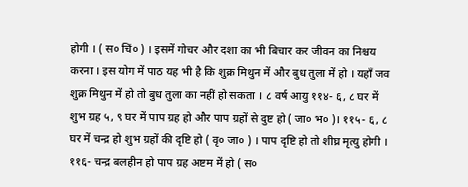होगी । ( स० चिं० ) । इसमें गोचर और दशा का भी बिचार कर जीवन का निश्चय करना । इस योग में पाठ यह भी है कि शुक्र मिथुन में और बुध तुला में हो । यहाँ जव शुक्र मिथुन में हो तो बुध तुला का नहीं हो सकता । ८ वर्ष आयु ११४- ६, ८ घर में शुभ ग्रह ५, ९ घर में पाप ग्रह हो और पाप ग्रहों से दुष्ट हो ( जा० भ० )। ११५- ६, ८ घर में चन्द्र हो शुभ ग्रहों की दृष्टि हो ( वृ० जा० ) । पाप दृष्टि हो तो शीघ्र मृत्यु होगी । ११६- चन्द्र बलहीन हो पाप ग्रह अष्टम में हो ( स०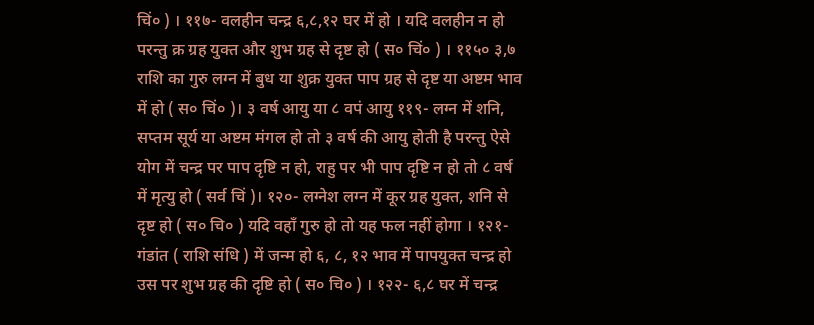चिं० ) । ११७- वलहीन चन्द्र ६,८,१२ घर में हो । यदि वलहीन न हो परन्तु क्र ग्रह युक्त और शुभ ग्रह से दृष्ट हो ( स० चिं० ) । ११५० ३,७ राशि का गुरु लग्न में बुध या शुक्र युक्त पाप ग्रह से दृष्ट या अष्टम भाव में हो ( स० चिं० )। ३ वर्ष आयु या ८ वपं आयु ११९- लग्न में शनि, सप्तम सूर्य या अष्टम मंगल हो तो ३ वर्ष की आयु होती है परन्तु ऐसे योग में चन्द्र पर पाप दृष्टि न हो, राहु पर भी पाप दृष्टि न हो तो ८ वर्ष में मृत्यु हो ( सर्व चिं )। १२०- लग्नेश लग्न में कूर ग्रह युक्त, शनि से दृष्ट हो ( स० चि० ) यदि वहाँ गुरु हो तो यह फल नहीं होगा । १२१- गंडांत ( राशि संधि ) में जन्म हो ६, ८, १२ भाव में पापयुक्त चन्द्र हो उस पर शुभ ग्रह की दृष्टि हो ( स० चि० ) । १२२- ६,८ घर में चन्द्र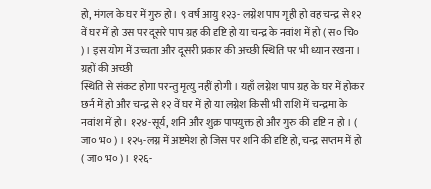हो, मंगल के घर में गुरु हो। ९ वर्ष आयु १२३- लग्नेश पाप गृही हो वह चन्द्र से १२ वें घर में हो उस पर दूसरे पाप ग्रह की दृष्टि हो या चन्द्र के नवांश में हो ( स० चि० )। इस योग में उच्चता और दूसरी प्रकार की अच्छी स्थिति पर भी ध्यान रखना । ग्रहों की अच्छी
स्थिति से संकट होगा परन्तु मृत्यु नहीं होगी । यहाँ लग्नेश पाप ग्रह के घर में होकर छर्न में हो और चन्द्र से १२ वें घर में हो या लग्नेश किसी भी राशि में चन्द्रमा के नवांश में हो। १२४-सूर्य, शनि और शुक्र पापयुक्त हो और गुरु की दृष्टि न हो । ( जा० भ० ) । १२५-लग्न में अष्टमेश हो जिस पर शनि की दृष्टि हो, चन्द्र सप्तम में हो ( जा० भ० ) । १२६-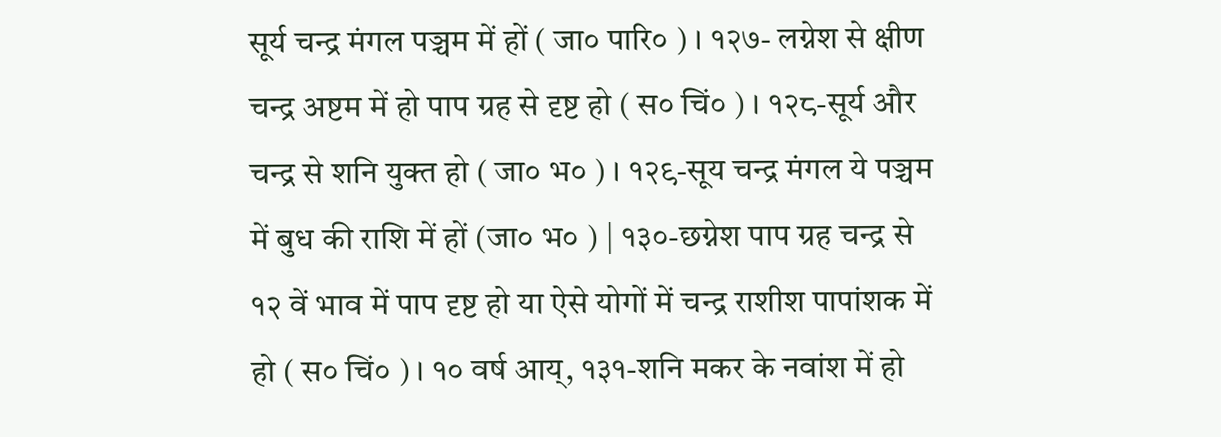सूर्य चन्द्र मंगल पञ्चम में हों ( जा० पारि० ) । १२७- लग्नेश से क्षीण चन्द्र अष्टम में हो पाप ग्रह से दृष्ट हो ( स० चिं० ) । १२८-सूर्य और चन्द्र से शनि युक्त हो ( जा० भ० ) । १२९-सूय चन्द्र मंगल ये पञ्चम में बुध की राशि में हों (जा० भ० ) | १३०-छग्नेश पाप ग्रह चन्द्र से १२ वें भाव में पाप दृष्ट हो या ऐसे योगों में चन्द्र राशीश पापांशक में हो ( स० चिं० ) । १० वर्ष आय्, १३१-शनि मकर के नवांश में हो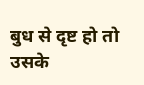बुध से दृष्ट हो तो उसके